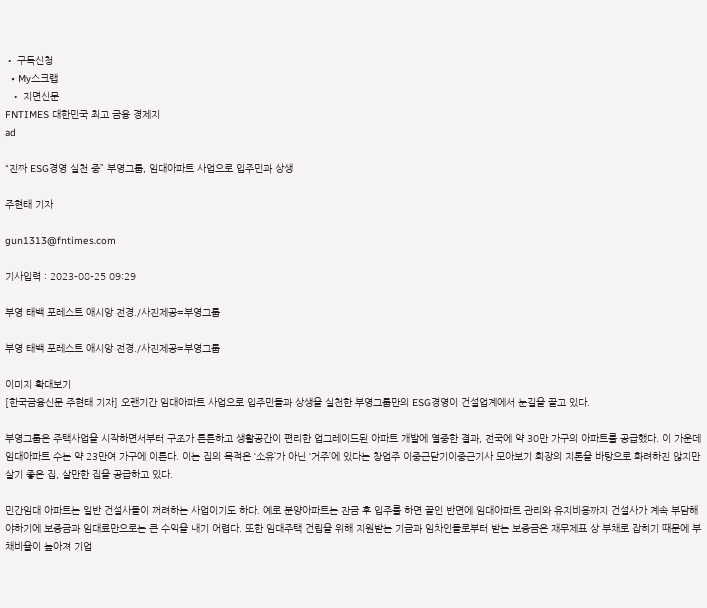• 구독신청
  • My스크랩
  • 지면신문
FNTIMES 대한민국 최고 금융 경제지
ad

“진짜 ESG경영 실천 중” 부영그룹, 임대아파트 사업으로 입주민과 상생

주현태 기자

gun1313@fntimes.com

기사입력 : 2023-08-25 09:29

부영 태백 포레스트 애시앙 전경./사진제공=부영그룹

부영 태백 포레스트 애시앙 전경./사진제공=부영그룹

이미지 확대보기
[한국금융신문 주현태 기자] 오랜기간 임대아파트 사업으로 입주민들과 상생을 실천한 부영그룹만의 ESG경영이 건설업계에서 눈길을 끌고 있다.

부영그룹은 주택사업을 시작하면서부터 구조가 튼튼하고 생활공간이 편리한 업그레이드된 아파트 개발에 열중한 결과, 전국에 약 30만 가구의 아파트를 공급했다. 이 가운데 임대아파트 수는 약 23만여 가구에 이른다. 이는 집의 목적은 ‘소유’가 아닌 ‘거주’에 있다는 창업주 이중근닫기이중근기사 모아보기 회장의 지론을 바탕으로 화려하진 않지만 살기 좋은 집, 살만한 집을 공급하고 있다.

민간임대 아파트는 일반 건설사들이 꺼려하는 사업이기도 하다. 예로 분양아파트는 잔금 후 입주를 하면 끝인 반면에 임대아파트 관리와 유지비용까지 건설사가 계속 부담해야하기에 보증금과 임대료만으로는 큰 수익을 내기 어렵다. 또한 임대주택 건립을 위해 지원받는 기금과 임차인들로부터 받는 보증금은 재무제표 상 부채로 잡히기 때문에 부채비율이 높아져 기업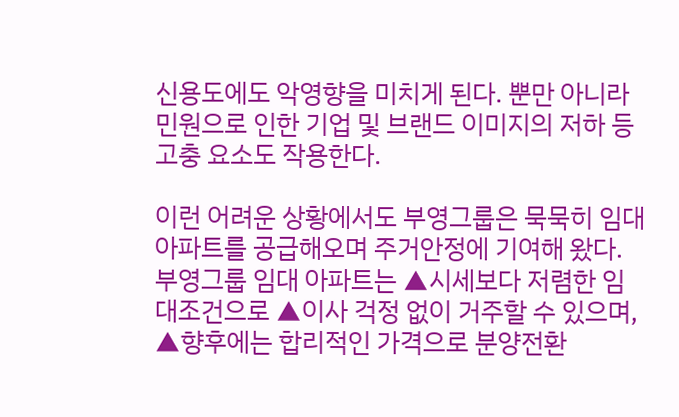신용도에도 악영향을 미치게 된다. 뿐만 아니라 민원으로 인한 기업 및 브랜드 이미지의 저하 등 고충 요소도 작용한다.

이런 어려운 상황에서도 부영그룹은 묵묵히 임대 아파트를 공급해오며 주거안정에 기여해 왔다. 부영그룹 임대 아파트는 ▲시세보다 저렴한 임대조건으로 ▲이사 걱정 없이 거주할 수 있으며, ▲향후에는 합리적인 가격으로 분양전환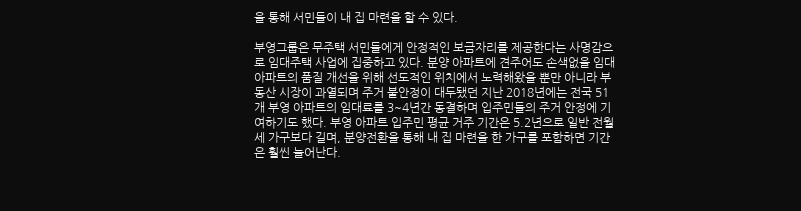을 통해 서민들이 내 집 마련을 할 수 있다.

부영그룹은 무주택 서민들에게 안정적인 보금자리를 제공한다는 사명감으로 임대주택 사업에 집중하고 있다. 분양 아파트에 견주어도 손색없을 임대 아파트의 품질 개선을 위해 선도적인 위치에서 노력해왔을 뿐만 아니라 부동산 시장이 과열되며 주거 불안정이 대두됐던 지난 2018년에는 전국 51개 부영 아파트의 임대료를 3~4년간 동결하며 입주민들의 주거 안정에 기여하기도 했다. 부영 아파트 입주민 평균 거주 기간은 5.2년으로 일반 전월세 가구보다 길며, 분양전환을 통해 내 집 마련을 한 가구를 포함하면 기간은 훨씬 늘어난다.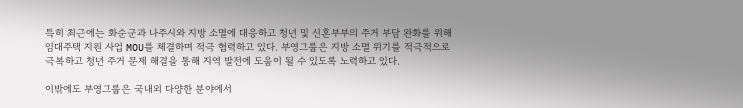특히 최근에는 화순군과 나주시와 지방 소멸에 대응하고 청년 및 신혼부부의 주거 부담 완화를 위해 임대주택 지원 사업 MOU를 체결하며 적극 협력하고 있다. 부영그룹은 지방 소멸 위기를 적극적으로 극복하고 청년 주거 문제 해결을 통해 지역 발전에 도움이 될 수 있도록 노력하고 있다.

이밖에도 부영그룹은 국내외 다양한 분야에서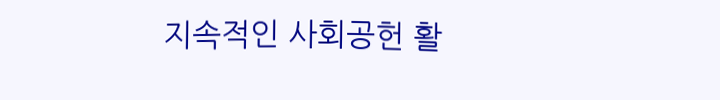지속적인 사회공헌 활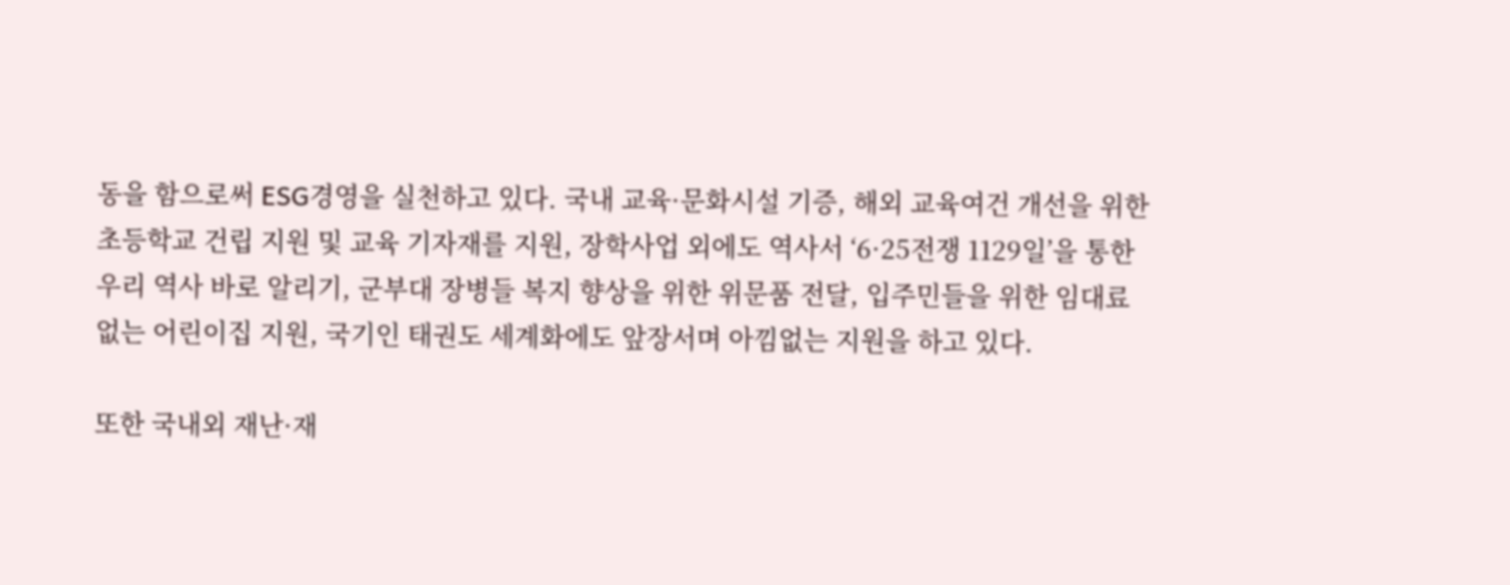동을 함으로써 ESG경영을 실천하고 있다. 국내 교육·문화시설 기증, 해외 교육여건 개선을 위한 초등학교 건립 지원 및 교육 기자재를 지원, 장학사업 외에도 역사서 ‘6·25전쟁 1129일’을 통한 우리 역사 바로 알리기, 군부대 장병들 복지 향상을 위한 위문품 전달, 입주민들을 위한 임대료 없는 어린이집 지원, 국기인 태권도 세계화에도 앞장서며 아낌없는 지원을 하고 있다.

또한 국내외 재난·재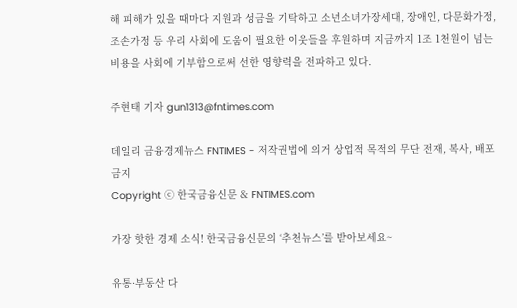해 피해가 있을 때마다 지원과 성금을 기탁하고 소년소녀가장세대, 장애인, 다문화가정, 조손가정 등 우리 사회에 도움이 필요한 이웃들을 후원하며 지금까지 1조 1천원이 넘는 비용을 사회에 기부함으로써 선한 영향력을 전파하고 있다.

주현태 기자 gun1313@fntimes.com

데일리 금융경제뉴스 FNTIMES - 저작권법에 의거 상업적 목적의 무단 전재, 복사, 배포 금지
Copyright ⓒ 한국금융신문 & FNTIMES.com

가장 핫한 경제 소식! 한국금융신문의 ‘추천뉴스’를 받아보세요~

유통·부동산 다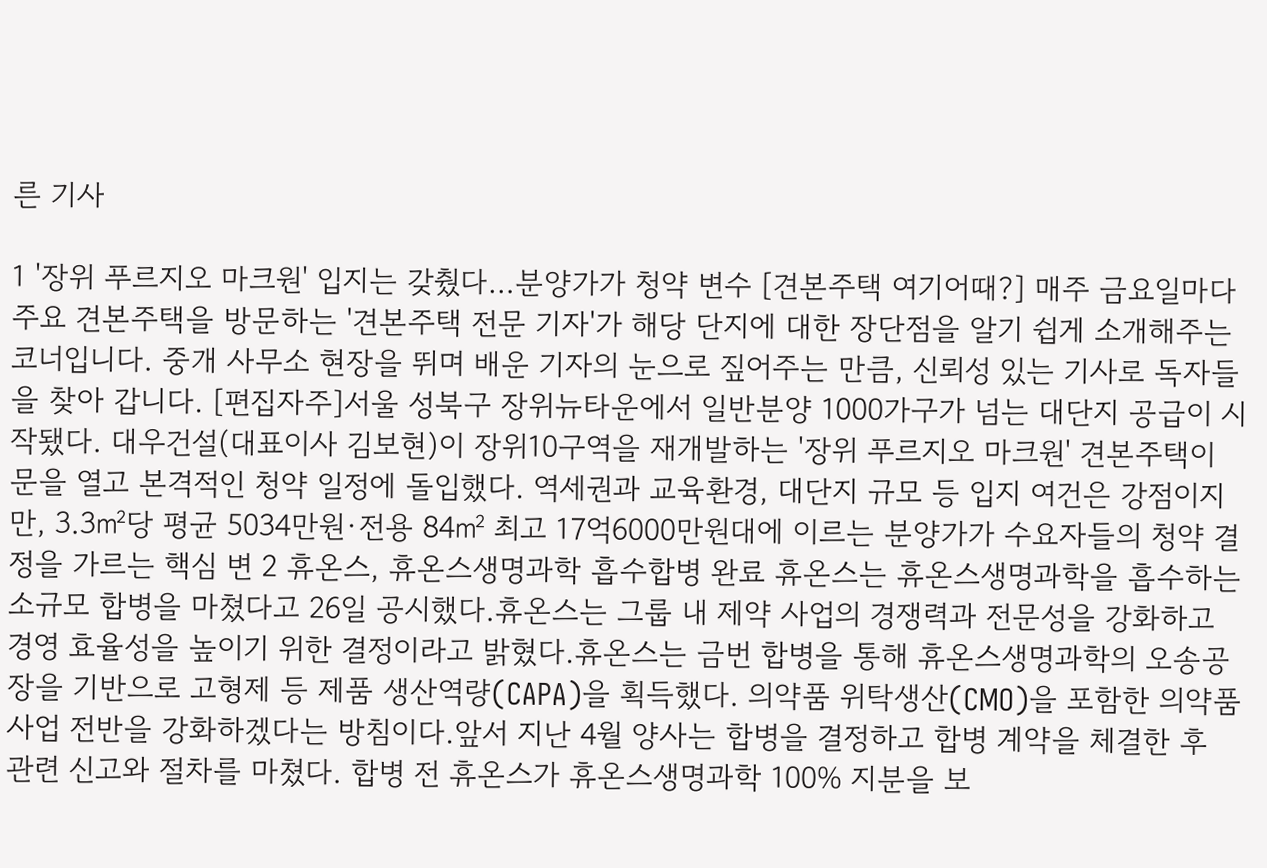른 기사

1 '장위 푸르지오 마크원' 입지는 갖췄다…분양가가 청약 변수 [견본주택 여기어때?] 매주 금요일마다 주요 견본주택을 방문하는 '견본주택 전문 기자'가 해당 단지에 대한 장단점을 알기 쉽게 소개해주는 코너입니다. 중개 사무소 현장을 뛰며 배운 기자의 눈으로 짚어주는 만큼, 신뢰성 있는 기사로 독자들을 찾아 갑니다. [편집자주]서울 성북구 장위뉴타운에서 일반분양 1000가구가 넘는 대단지 공급이 시작됐다. 대우건설(대표이사 김보현)이 장위10구역을 재개발하는 '장위 푸르지오 마크원' 견본주택이 문을 열고 본격적인 청약 일정에 돌입했다. 역세권과 교육환경, 대단지 규모 등 입지 여건은 강점이지만, 3.3㎡당 평균 5034만원·전용 84㎡ 최고 17억6000만원대에 이르는 분양가가 수요자들의 청약 결정을 가르는 핵심 변 2 휴온스, 휴온스생명과학 흡수합병 완료 휴온스는 휴온스생명과학을 흡수하는 소규모 합병을 마쳤다고 26일 공시했다.휴온스는 그룹 내 제약 사업의 경쟁력과 전문성을 강화하고 경영 효율성을 높이기 위한 결정이라고 밝혔다.휴온스는 금번 합병을 통해 휴온스생명과학의 오송공장을 기반으로 고형제 등 제품 생산역량(CAPA)을 획득했다. 의약품 위탁생산(CMO)을 포함한 의약품 사업 전반을 강화하겠다는 방침이다.앞서 지난 4월 양사는 합병을 결정하고 합병 계약을 체결한 후 관련 신고와 절차를 마쳤다. 합병 전 휴온스가 휴온스생명과학 100% 지분을 보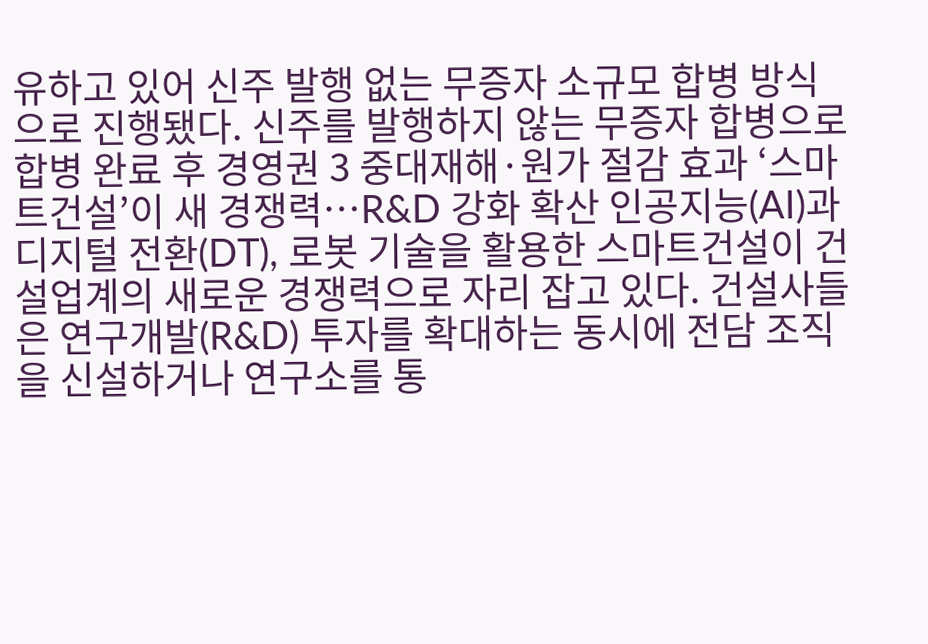유하고 있어 신주 발행 없는 무증자 소규모 합병 방식으로 진행됐다. 신주를 발행하지 않는 무증자 합병으로 합병 완료 후 경영권 3 중대재해·원가 절감 효과 ‘스마트건설’이 새 경쟁력…R&D 강화 확산 인공지능(AI)과 디지털 전환(DT), 로봇 기술을 활용한 스마트건설이 건설업계의 새로운 경쟁력으로 자리 잡고 있다. 건설사들은 연구개발(R&D) 투자를 확대하는 동시에 전담 조직을 신설하거나 연구소를 통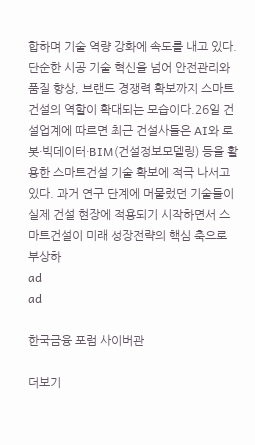합하며 기술 역량 강화에 속도를 내고 있다. 단순한 시공 기술 혁신을 넘어 안전관리와 품질 향상, 브랜드 경쟁력 확보까지 스마트건설의 역할이 확대되는 모습이다.26일 건설업계에 따르면 최근 건설사들은 AI와 로봇·빅데이터·BIM(건설정보모델링) 등을 활용한 스마트건설 기술 확보에 적극 나서고 있다. 과거 연구 단계에 머물렀던 기술들이 실제 건설 현장에 적용되기 시작하면서 스마트건설이 미래 성장전략의 핵심 축으로 부상하
ad
ad

한국금융 포럼 사이버관

더보기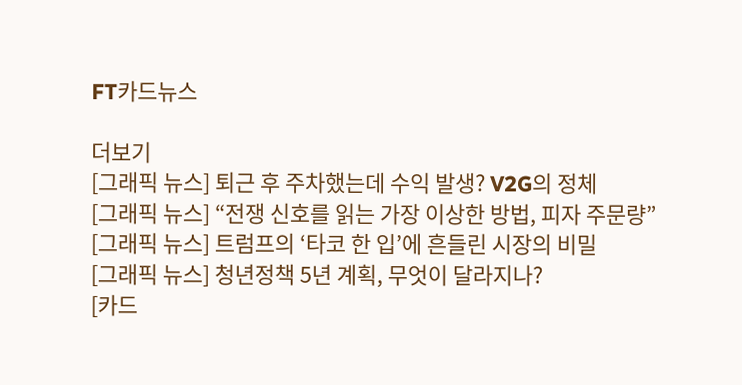FT카드뉴스

더보기
[그래픽 뉴스] 퇴근 후 주차했는데 수익 발생? V2G의 정체
[그래픽 뉴스] “전쟁 신호를 읽는 가장 이상한 방법, 피자 주문량”
[그래픽 뉴스] 트럼프의 ‘타코 한 입’에 흔들린 시장의 비밀
[그래픽 뉴스] 청년정책 5년 계획, 무엇이 달라지나?
[카드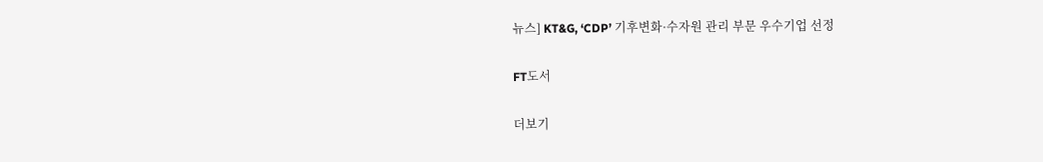뉴스] KT&G, ‘CDP’ 기후변화·수자원 관리 부문 우수기업 선정

FT도서

더보기